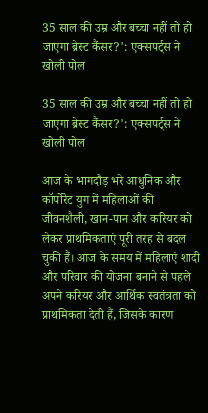35 साल की उम्र और बच्चा नहीं तो हो जाएगा ब्रेस्ट कैंसर?': एक्सपर्ट्स ने खोली पोल

35 साल की उम्र और बच्चा नहीं तो हो जाएगा ब्रेस्ट कैंसर?': एक्सपर्ट्स ने खोली पोल

आज के भागदौड़ भरे आधुनिक और कॉर्पोरेट युग में महिलाओं की जीवनशैली, खान-पान और करियर को लेकर प्राथमिकताएं पूरी तरह से बदल चुकी हैं। आज के समय में महिलाएं शादी और परिवार की योजना बनाने से पहले अपने करियर और आर्थिक स्वतंत्रता को प्राथमिकता देती हैं, जिसके कारण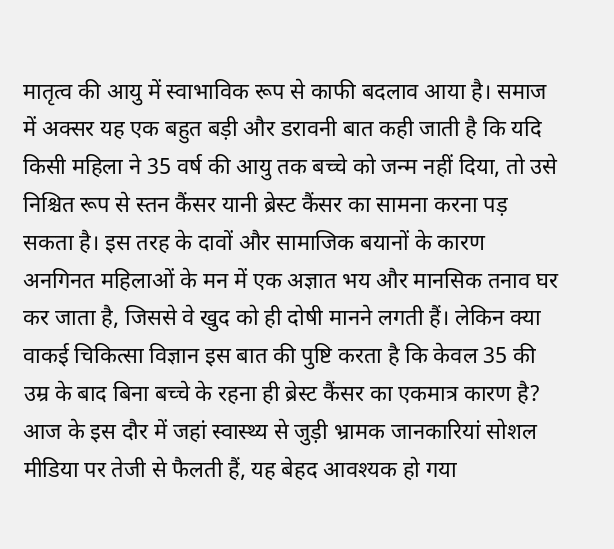मातृत्व की आयु में स्वाभाविक रूप से काफी बदलाव आया है। समाज में अक्सर यह एक बहुत बड़ी और डरावनी बात कही जाती है कि यदि किसी महिला ने 35 वर्ष की आयु तक बच्चे को जन्म नहीं दिया, तो उसे निश्चित रूप से स्तन कैंसर यानी ब्रेस्ट कैंसर का सामना करना पड़ सकता है। इस तरह के दावों और सामाजिक बयानों के कारण अनगिनत महिलाओं के मन में एक अज्ञात भय और मानसिक तनाव घर कर जाता है, जिससे वे खुद को ही दोषी मानने लगती हैं। लेकिन क्या वाकई चिकित्सा विज्ञान इस बात की पुष्टि करता है कि केवल 35 की उम्र के बाद बिना बच्चे के रहना ही ब्रेस्ट कैंसर का एकमात्र कारण है? आज के इस दौर में जहां स्वास्थ्य से जुड़ी भ्रामक जानकारियां सोशल मीडिया पर तेजी से फैलती हैं, यह बेहद आवश्यक हो गया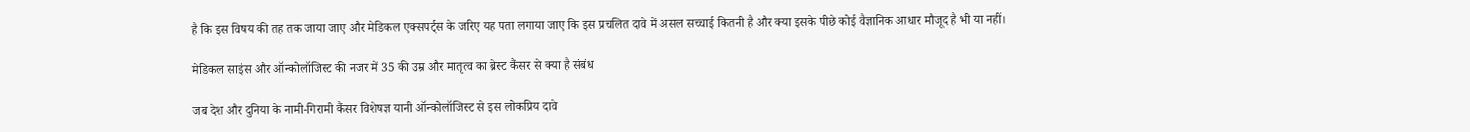है कि इस विषय की तह तक जाया जाए और मेडिकल एक्सपर्ट्स के जरिए यह पता लगाया जाए कि इस प्रचलित दावे में असल सच्चाई कितनी है और क्या इसके पीछे कोई वैज्ञानिक आधार मौजूद है भी या नहीं।

मेडिकल साइंस और ऑन्कोलॉजिस्ट की नजर में 35 की उम्र और मातृत्व का ब्रेस्ट कैंसर से क्या है संबंध

जब देश और दुनिया के नामी-गिरामी कैंसर विशेषज्ञ यानी ऑन्कोलॉजिस्ट से इस लोकप्रिय दावे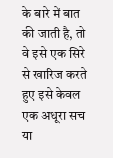के बारे में बात की जाती है, तो वे इसे एक सिरे से खारिज करते हुए इसे केवल एक अधूरा सच या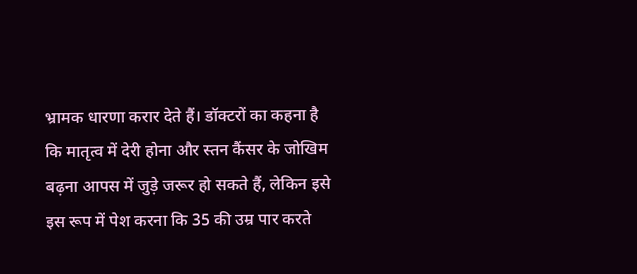भ्रामक धारणा करार देते हैं। डॉक्टरों का कहना है कि मातृत्व में देरी होना और स्तन कैंसर के जोखिम बढ़ना आपस में जुड़े जरूर हो सकते हैं, लेकिन इसे इस रूप में पेश करना कि 35 की उम्र पार करते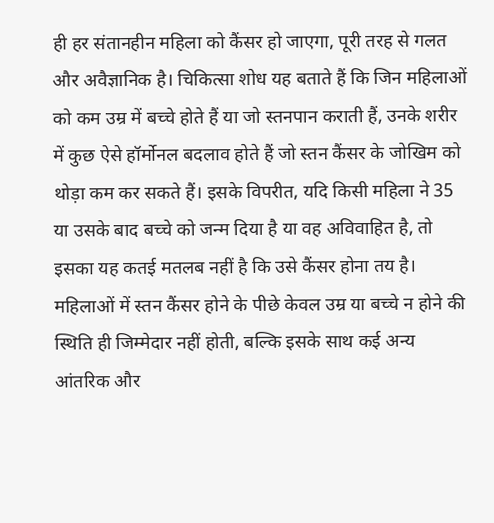ही हर संतानहीन महिला को कैंसर हो जाएगा, पूरी तरह से गलत और अवैज्ञानिक है। चिकित्सा शोध यह बताते हैं कि जिन महिलाओं को कम उम्र में बच्चे होते हैं या जो स्तनपान कराती हैं, उनके शरीर में कुछ ऐसे हॉर्मोनल बदलाव होते हैं जो स्तन कैंसर के जोखिम को थोड़ा कम कर सकते हैं। इसके विपरीत, यदि किसी महिला ने 35 या उसके बाद बच्चे को जन्म दिया है या वह अविवाहित है, तो इसका यह कतई मतलब नहीं है कि उसे कैंसर होना तय है। महिलाओं में स्तन कैंसर होने के पीछे केवल उम्र या बच्चे न होने की स्थिति ही जिम्मेदार नहीं होती, बल्कि इसके साथ कई अन्य आंतरिक और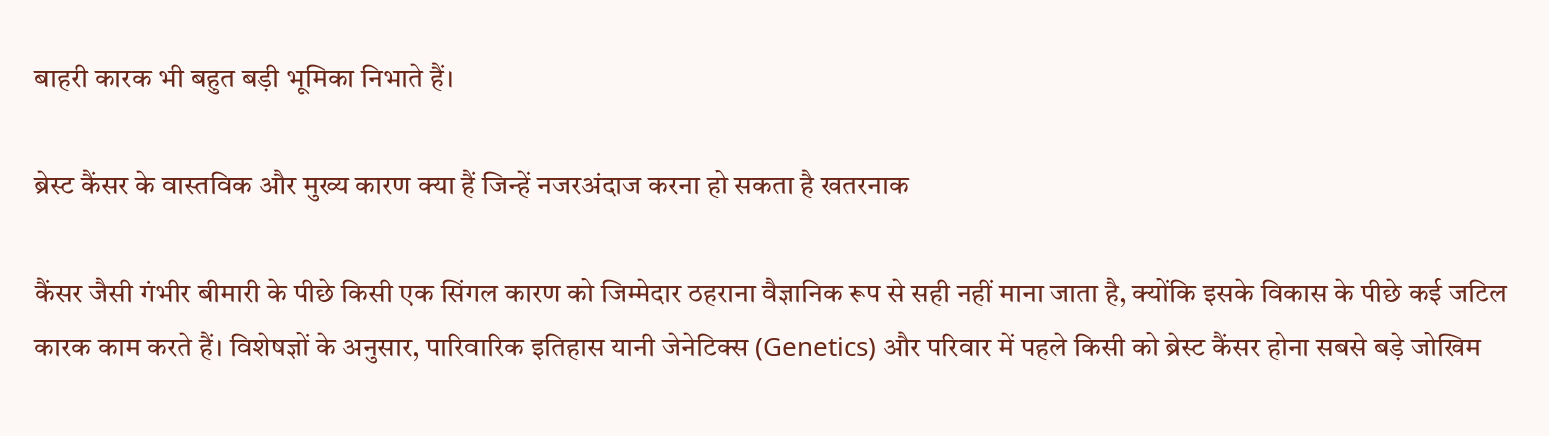बाहरी कारक भी बहुत बड़ी भूमिका निभाते हैं।

ब्रेस्ट कैंसर के वास्तविक और मुख्य कारण क्या हैं जिन्हें नजरअंदाज करना हो सकता है खतरनाक

कैंसर जैसी गंभीर बीमारी के पीछे किसी एक सिंगल कारण को जिम्मेदार ठहराना वैज्ञानिक रूप से सही नहीं माना जाता है, क्योंकि इसके विकास के पीछे कई जटिल कारक काम करते हैं। विशेषज्ञों के अनुसार, पारिवारिक इतिहास यानी जेनेटिक्स (Genetics) और परिवार में पहले किसी को ब्रेस्ट कैंसर होना सबसे बड़े जोखिम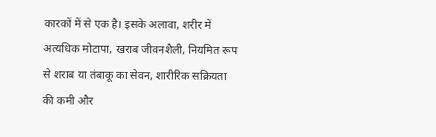कारकों में से एक है। इसके अलावा, शरीर में अत्यधिक मोटापा, खराब जीवनशैली, नियमित रूप से शराब या तंबाकू का सेवन, शारीरिक सक्रियता की कमी और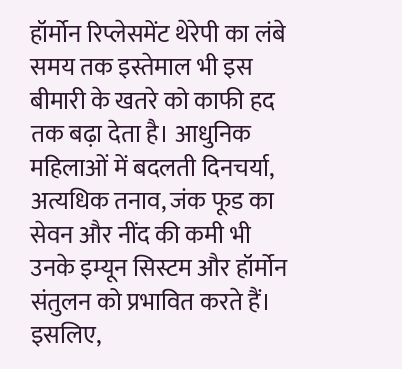हॉर्मोन रिप्लेसमेंट थेरेपी का लंबे समय तक इस्तेमाल भी इस बीमारी के खतरे को काफी हद तक बढ़ा देता है। आधुनिक महिलाओं में बदलती दिनचर्या, अत्यधिक तनाव, जंक फूड का सेवन और नींद की कमी भी उनके इम्यून सिस्टम और हॉर्मोन संतुलन को प्रभावित करते हैं। इसलिए,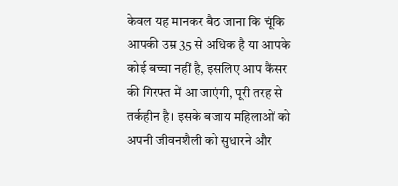केवल यह मानकर बैठ जाना कि चूंकि आपकी उम्र 35 से अधिक है या आपके कोई बच्चा नहीं है, इसलिए आप कैंसर की गिरफ्त में आ जाएंगी, पूरी तरह से तर्कहीन है। इसके बजाय महिलाओं को अपनी जीवनशैली को सुधारने और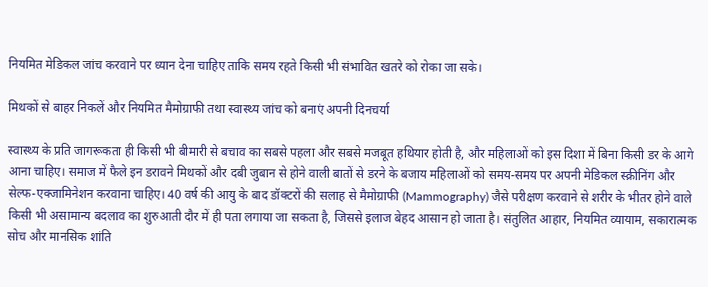नियमित मेडिकल जांच करवाने पर ध्यान देना चाहिए ताकि समय रहते किसी भी संभावित खतरे को रोका जा सके।

मिथकों से बाहर निकलें और नियमित मैमोग्राफी तथा स्वास्थ्य जांच को बनाएं अपनी दिनचर्या

स्वास्थ्य के प्रति जागरूकता ही किसी भी बीमारी से बचाव का सबसे पहला और सबसे मजबूत हथियार होती है, और महिलाओं को इस दिशा में बिना किसी डर के आगे आना चाहिए। समाज में फैले इन डरावने मिथकों और दबी जुबान से होने वाली बातों से डरने के बजाय महिलाओं को समय-समय पर अपनी मेडिकल स्क्रीनिंग और सेल्फ-एक्जामिनेशन करवाना चाहिए। 40 वर्ष की आयु के बाद डॉक्टरों की सलाह से मैमोग्राफी (Mammography) जैसे परीक्षण करवाने से शरीर के भीतर होने वाले किसी भी असामान्य बदलाव का शुरुआती दौर में ही पता लगाया जा सकता है, जिससे इलाज बेहद आसान हो जाता है। संतुलित आहार, नियमित व्यायाम, सकारात्मक सोच और मानसिक शांति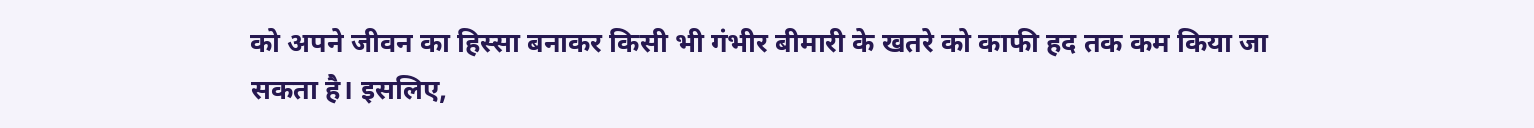को अपने जीवन का हिस्सा बनाकर किसी भी गंभीर बीमारी के खतरे को काफी हद तक कम किया जा सकता है। इसलिए,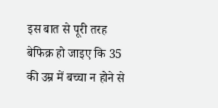इस बात से पूरी तरह बेफिक्र हो जाइए कि 35 की उम्र में बच्चा न होने से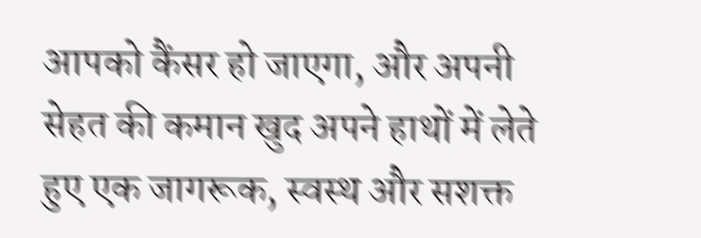आपको कैंसर हो जाएगा, और अपनी सेहत की कमान खुद अपने हाथों में लेते हुए एक जागरूक, स्वस्थ और सशक्त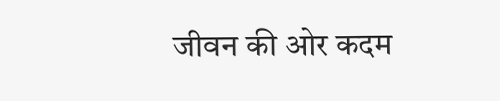जीवन की ओर कदम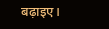बढ़ाइए।